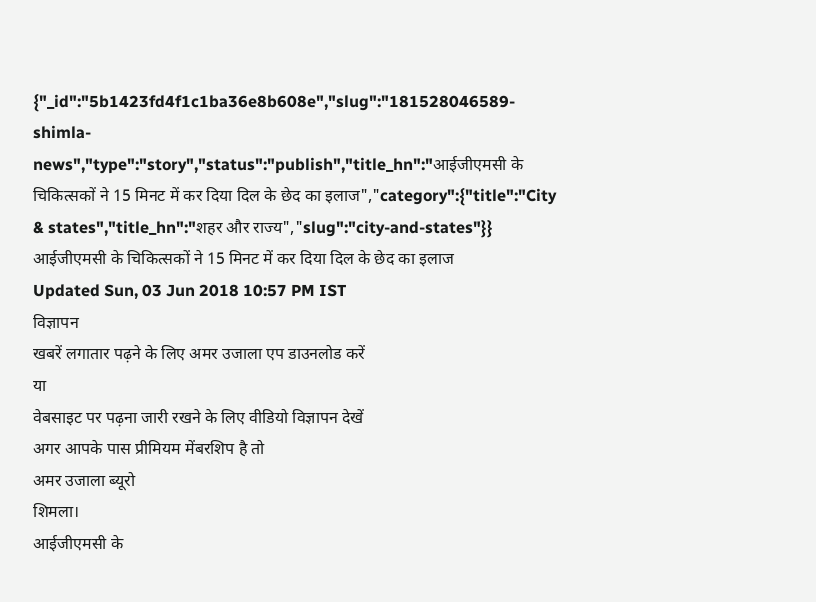{"_id":"5b1423fd4f1c1ba36e8b608e","slug":"181528046589-shimla-news","type":"story","status":"publish","title_hn":"आईजीएमसी के चिकित्सकों ने 15 मिनट में कर दिया दिल के छेद का इलाज","category":{"title":"City & states","title_hn":"शहर और राज्य","slug":"city-and-states"}}
आईजीएमसी के चिकित्सकों ने 15 मिनट में कर दिया दिल के छेद का इलाज
Updated Sun, 03 Jun 2018 10:57 PM IST
विज्ञापन
खबरें लगातार पढ़ने के लिए अमर उजाला एप डाउनलोड करें
या
वेबसाइट पर पढ़ना जारी रखने के लिए वीडियो विज्ञापन देखें
अगर आपके पास प्रीमियम मेंबरशिप है तो
अमर उजाला ब्यूरो
शिमला।
आईजीएमसी के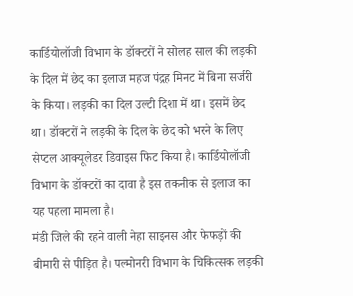कार्डियोलॉजी विभाग के डॉक्टरों ने सोलह साल की लड़की के दिल में छेद का इलाज महज पंद्रह मिनट में बिना सर्जरी के किया। लड़की का दिल उल्टी दिशा में था। इसमें छेद था। डॉक्टरों ने लड़की के दिल के छेद को भरने के लिए सेप्टल आक्यूलेडर डिवाइस फिट किया है। कार्डियोलॉजी विभाग के डॉक्टरों का दावा है इस तकनीक से इलाज का यह पहला मामला है।
मंडी जिले की रहने वाली नेहा साइनस और फेफड़ों की बीमारी से पीड़ित है। पल्मोनरी विभाग के चिकित्सक लड़की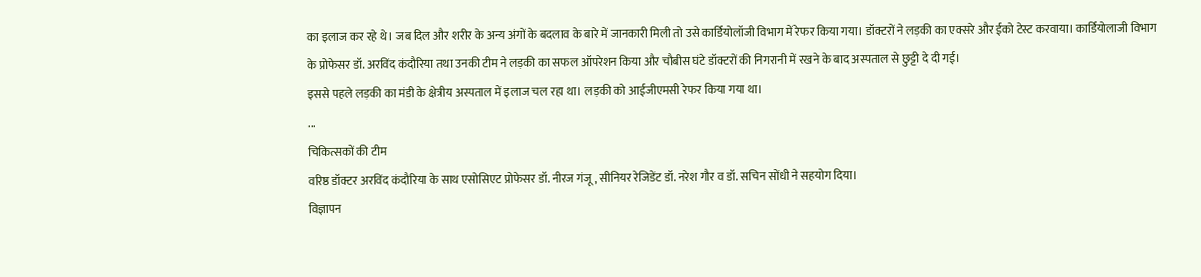का इलाज कर रहे थे। जब दिल और शरीर के अन्य अंगों के बदलाव के बारे में जानकारी मिली तो उसे कार्डियोलॉजी विभाग में रेफर किया गया। डॉक्टरों ने लड़की का एक्सरे और ईको टेस्ट करवाया। कार्डियोलाजी विभाग के प्रोफेसर डॉ. अरविंद कंदौरिया तथा उनकी टीम ने लड़की का सफल ऑपरेशन किया और चौबीस घंटे डॉक्टरों की निगरानी में रखने के बाद अस्पताल से छुट्टी दे दी गई।
इससे पहले लड़की का मंडी के क्षेत्रीय अस्पताल में इलाज चल रहा था। लड़की को आईजीएमसी रेफर किया गया था।
...
चिकित्सकों की टीम
वरिष्ठ डॉक्टर अरविंद कंदौरिया के साथ एसोसिएट प्रोफेसर डॉ. नीरज गंजू, सीनियर रेजिडेंट डॉ. नरेश गौर व डॉ. सचिन सोंधी ने सहयोग दिया।
विज्ञापन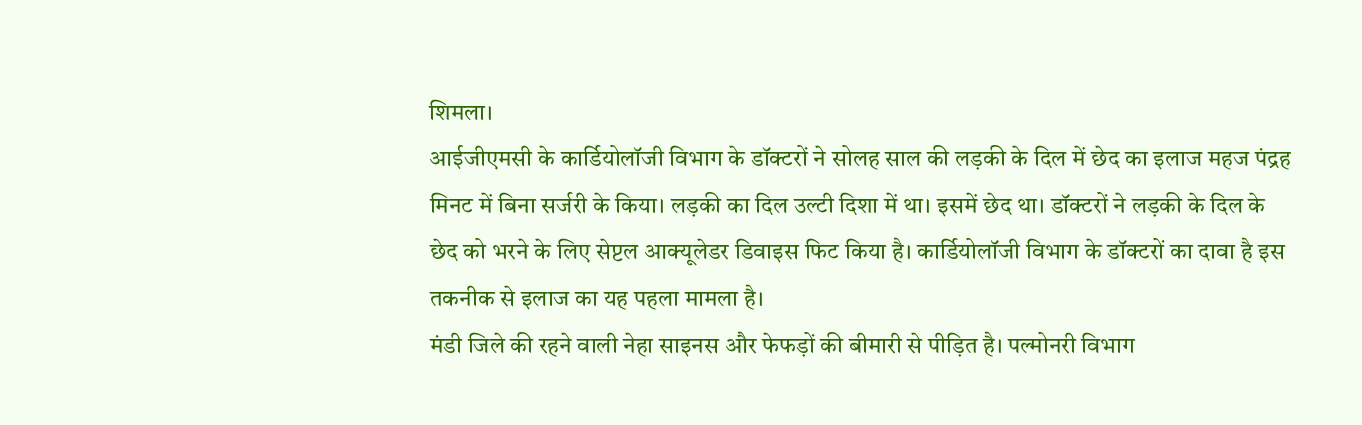शिमला।
आईजीएमसी के कार्डियोलॉजी विभाग के डॉक्टरों ने सोलह साल की लड़की के दिल में छेद का इलाज महज पंद्रह मिनट में बिना सर्जरी के किया। लड़की का दिल उल्टी दिशा में था। इसमें छेद था। डॉक्टरों ने लड़की के दिल के छेद को भरने के लिए सेप्टल आक्यूलेडर डिवाइस फिट किया है। कार्डियोलॉजी विभाग के डॉक्टरों का दावा है इस तकनीक से इलाज का यह पहला मामला है।
मंडी जिले की रहने वाली नेहा साइनस और फेफड़ों की बीमारी से पीड़ित है। पल्मोनरी विभाग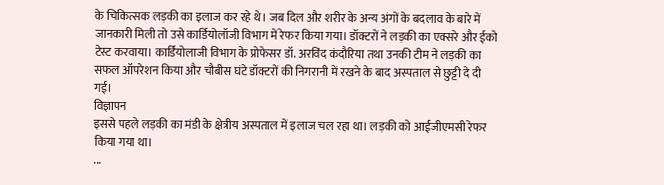के चिकित्सक लड़की का इलाज कर रहे थे। जब दिल और शरीर के अन्य अंगों के बदलाव के बारे में जानकारी मिली तो उसे कार्डियोलॉजी विभाग में रेफर किया गया। डॉक्टरों ने लड़की का एक्सरे और ईको टेस्ट करवाया। कार्डियोलाजी विभाग के प्रोफेसर डॉ. अरविंद कंदौरिया तथा उनकी टीम ने लड़की का सफल ऑपरेशन किया और चौबीस घंटे डॉक्टरों की निगरानी में रखने के बाद अस्पताल से छुट्टी दे दी गई।
विज्ञापन
इससे पहले लड़की का मंडी के क्षेत्रीय अस्पताल में इलाज चल रहा था। लड़की को आईजीएमसी रेफर किया गया था।
...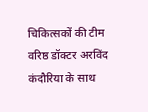चिकित्सकों की टीम
वरिष्ठ डॉक्टर अरविंद कंदौरिया के साथ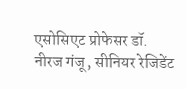एसोसिएट प्रोफेसर डॉ. नीरज गंजू, सीनियर रेजिडेंट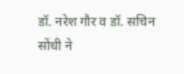डॉ. नरेश गौर व डॉ. सचिन सोंधी ने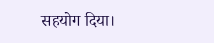सहयोग दिया।